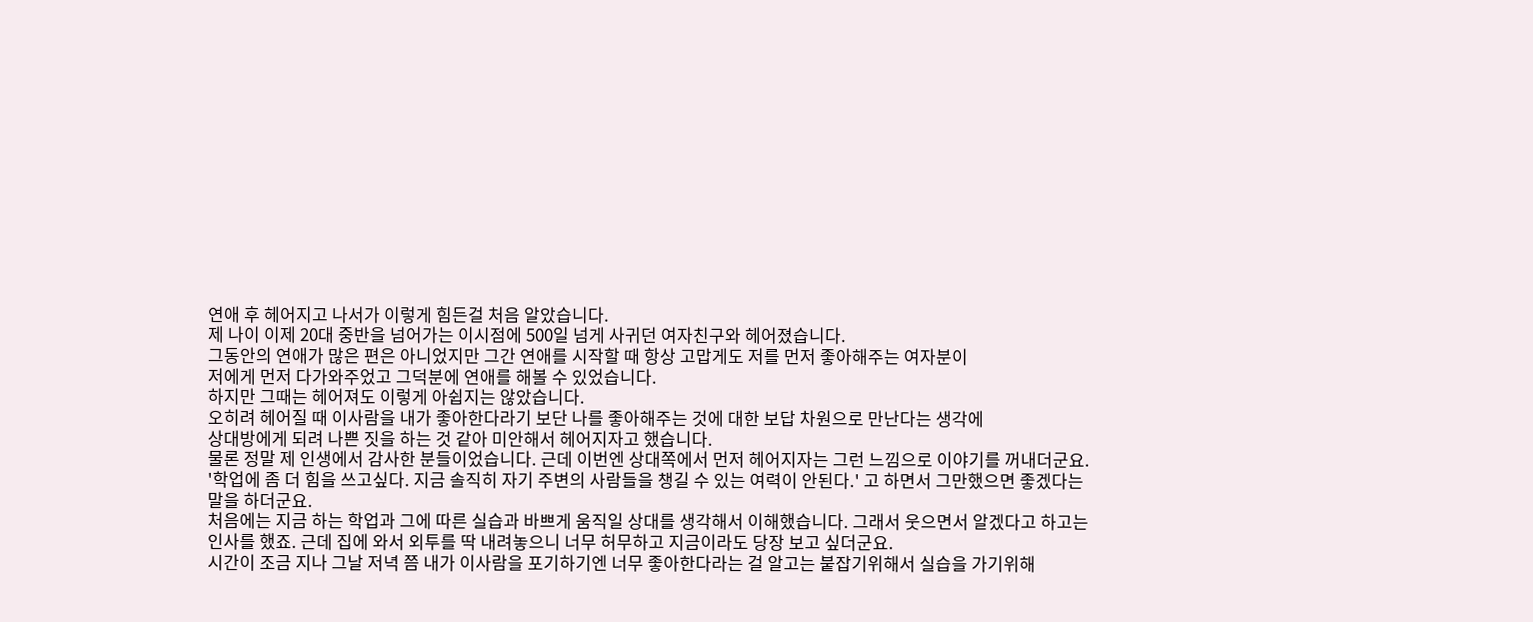연애 후 헤어지고 나서가 이렇게 힘든걸 처음 알았습니다.
제 나이 이제 20대 중반을 넘어가는 이시점에 500일 넘게 사귀던 여자친구와 헤어졌습니다.
그동안의 연애가 많은 편은 아니었지만 그간 연애를 시작할 때 항상 고맙게도 저를 먼저 좋아해주는 여자분이
저에게 먼저 다가와주었고 그덕분에 연애를 해볼 수 있었습니다.
하지만 그때는 헤어져도 이렇게 아쉽지는 않았습니다.
오히려 헤어질 때 이사람을 내가 좋아한다라기 보단 나를 좋아해주는 것에 대한 보답 차원으로 만난다는 생각에
상대방에게 되려 나쁜 짓을 하는 것 같아 미안해서 헤어지자고 했습니다.
물론 정말 제 인생에서 감사한 분들이었습니다. 근데 이번엔 상대쪽에서 먼저 헤어지자는 그런 느낌으로 이야기를 꺼내더군요.
'학업에 좀 더 힘을 쓰고싶다. 지금 솔직히 자기 주변의 사람들을 챙길 수 있는 여력이 안된다.' 고 하면서 그만했으면 좋겠다는 말을 하더군요.
처음에는 지금 하는 학업과 그에 따른 실습과 바쁘게 움직일 상대를 생각해서 이해했습니다. 그래서 웃으면서 알겠다고 하고는
인사를 했죠. 근데 집에 와서 외투를 딱 내려놓으니 너무 허무하고 지금이라도 당장 보고 싶더군요.
시간이 조금 지나 그날 저녁 쯤 내가 이사람을 포기하기엔 너무 좋아한다라는 걸 알고는 붙잡기위해서 실습을 가기위해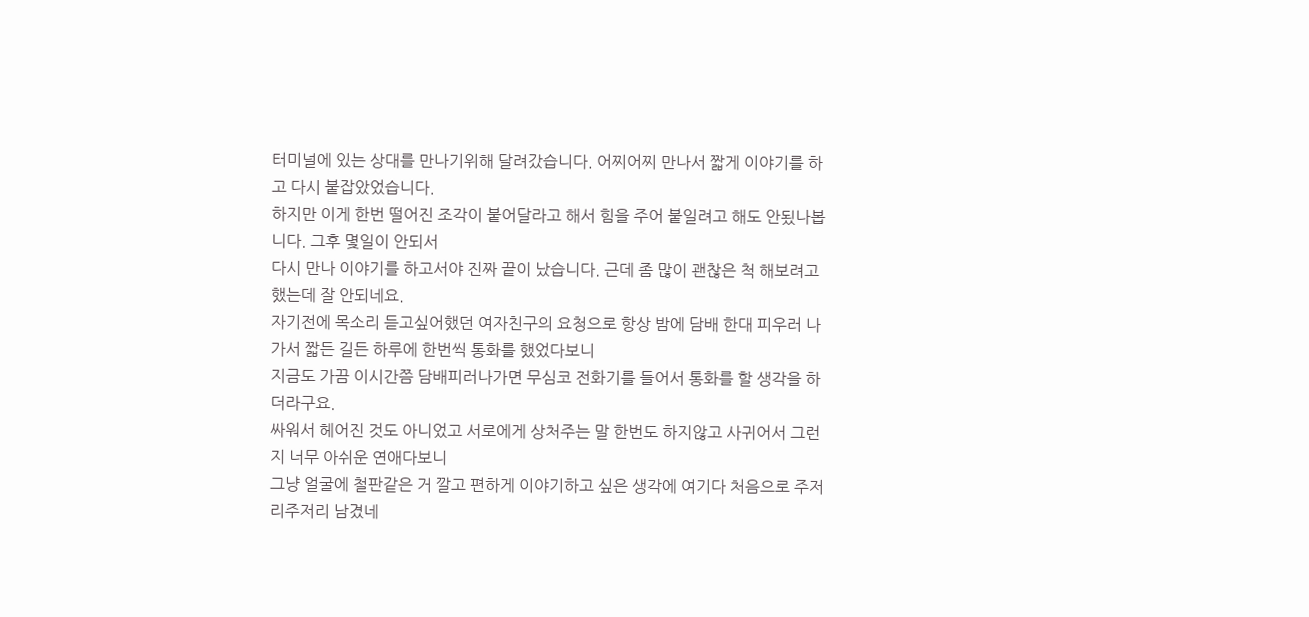터미널에 있는 상대를 만나기위해 달려갔습니다. 어찌어찌 만나서 짧게 이야기를 하고 다시 붙잡았었습니다.
하지만 이게 한번 떨어진 조각이 붙어달라고 해서 힘을 주어 붙일려고 해도 안됬나봅니다. 그후 몇일이 안되서
다시 만나 이야기를 하고서야 진짜 끝이 났습니다. 근데 좀 많이 괜찮은 척 해보려고 했는데 잘 안되네요.
자기전에 목소리 듣고싶어했던 여자친구의 요청으로 항상 밤에 담배 한대 피우러 나가서 짧든 길든 하루에 한번씩 통화를 했었다보니
지금도 가끔 이시간쯤 담배피러나가면 무심코 전화기를 들어서 통화를 할 생각을 하더라구요.
싸워서 헤어진 것도 아니었고 서로에게 상처주는 말 한번도 하지않고 사귀어서 그런지 너무 아쉬운 연애다보니
그냥 얼굴에 철판같은 거 깔고 편하게 이야기하고 싶은 생각에 여기다 처음으로 주저리주저리 남겼네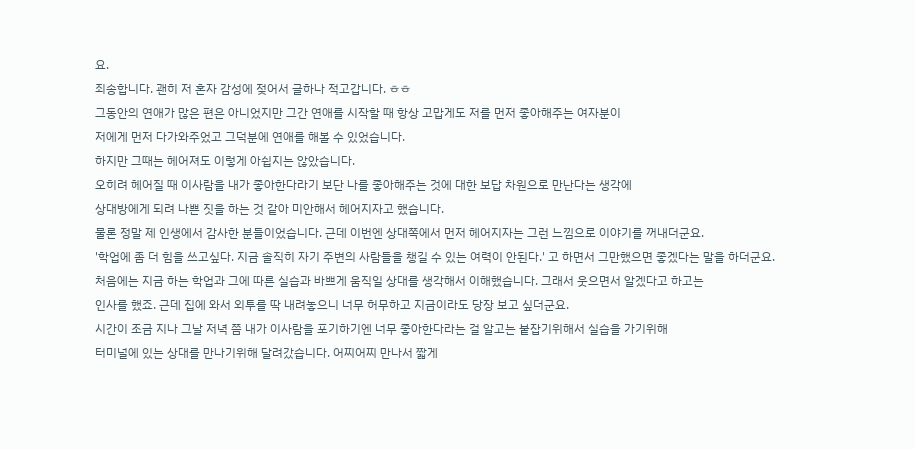요.
죄송합니다. 괜히 저 혼자 감성에 젖어서 글하나 적고갑니다. ㅎㅎ
그동안의 연애가 많은 편은 아니었지만 그간 연애를 시작할 때 항상 고맙게도 저를 먼저 좋아해주는 여자분이
저에게 먼저 다가와주었고 그덕분에 연애를 해볼 수 있었습니다.
하지만 그때는 헤어져도 이렇게 아쉽지는 않았습니다.
오히려 헤어질 때 이사람을 내가 좋아한다라기 보단 나를 좋아해주는 것에 대한 보답 차원으로 만난다는 생각에
상대방에게 되려 나쁜 짓을 하는 것 같아 미안해서 헤어지자고 했습니다.
물론 정말 제 인생에서 감사한 분들이었습니다. 근데 이번엔 상대쪽에서 먼저 헤어지자는 그런 느낌으로 이야기를 꺼내더군요.
'학업에 좀 더 힘을 쓰고싶다. 지금 솔직히 자기 주변의 사람들을 챙길 수 있는 여력이 안된다.' 고 하면서 그만했으면 좋겠다는 말을 하더군요.
처음에는 지금 하는 학업과 그에 따른 실습과 바쁘게 움직일 상대를 생각해서 이해했습니다. 그래서 웃으면서 알겠다고 하고는
인사를 했죠. 근데 집에 와서 외투를 딱 내려놓으니 너무 허무하고 지금이라도 당장 보고 싶더군요.
시간이 조금 지나 그날 저녁 쯤 내가 이사람을 포기하기엔 너무 좋아한다라는 걸 알고는 붙잡기위해서 실습을 가기위해
터미널에 있는 상대를 만나기위해 달려갔습니다. 어찌어찌 만나서 짧게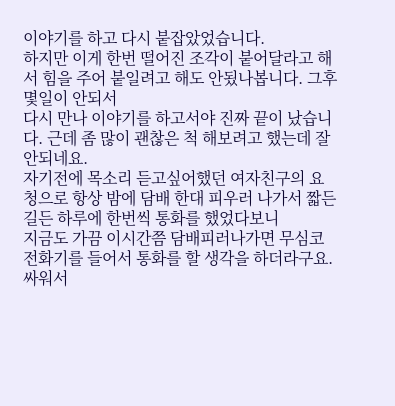이야기를 하고 다시 붙잡았었습니다.
하지만 이게 한번 떨어진 조각이 붙어달라고 해서 힘을 주어 붙일려고 해도 안됬나봅니다. 그후 몇일이 안되서
다시 만나 이야기를 하고서야 진짜 끝이 났습니다. 근데 좀 많이 괜찮은 척 해보려고 했는데 잘 안되네요.
자기전에 목소리 듣고싶어했던 여자친구의 요청으로 항상 밤에 담배 한대 피우러 나가서 짧든 길든 하루에 한번씩 통화를 했었다보니
지금도 가끔 이시간쯤 담배피러나가면 무심코 전화기를 들어서 통화를 할 생각을 하더라구요.
싸워서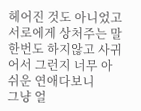헤어진 것도 아니었고 서로에게 상처주는 말 한번도 하지않고 사귀어서 그런지 너무 아쉬운 연애다보니
그냥 얼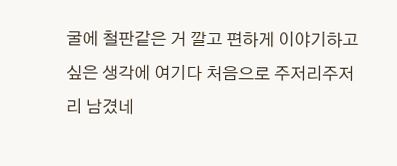굴에 철판같은 거 깔고 편하게 이야기하고 싶은 생각에 여기다 처음으로 주저리주저리 남겼네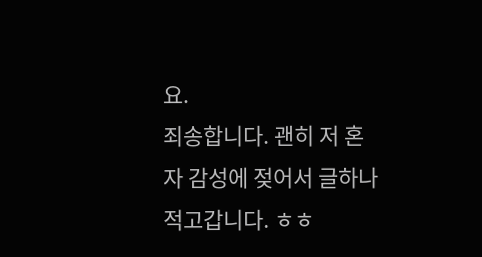요.
죄송합니다. 괜히 저 혼자 감성에 젖어서 글하나 적고갑니다. ㅎㅎ